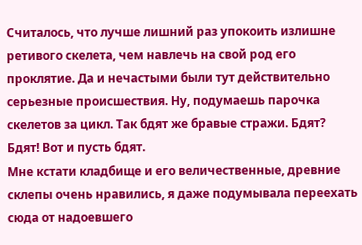Считалось, что лучше лишний раз упокоить излишне ретивого скелета, чем навлечь на свой род его проклятие. Да и нечастыми были тут действительно серьезные происшествия. Ну, подумаешь парочка скелетов за цикл. Так бдят же бравые стражи. Бдят? Бдят! Вот и пусть бдят.
Мне кстати кладбище и его величественные, древние склепы очень нравились, я даже подумывала переехать сюда от надоевшего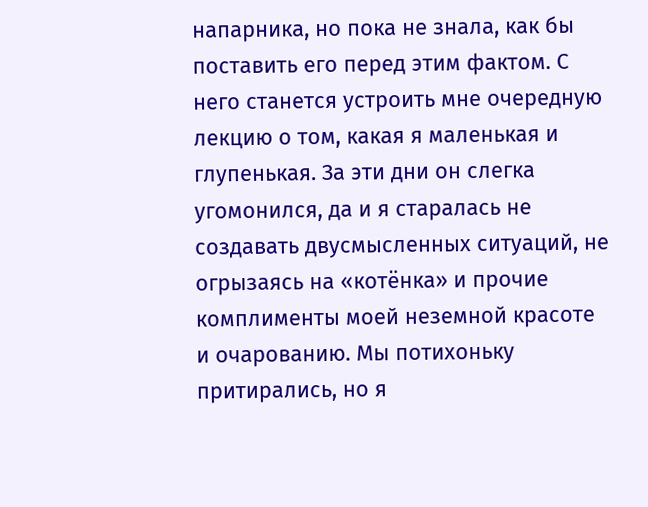напарника, но пока не знала, как бы поставить его перед этим фактом. С него станется устроить мне очередную лекцию о том, какая я маленькая и глупенькая. За эти дни он слегка угомонился, да и я старалась не создавать двусмысленных ситуаций, не огрызаясь на «котёнка» и прочие комплименты моей неземной красоте и очарованию. Мы потихоньку притирались, но я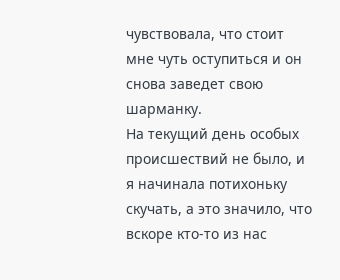чувствовала, что стоит мне чуть оступиться и он снова заведет свою шарманку.
На текущий день особых происшествий не было, и я начинала потихоньку скучать, а это значило, что вскоре кто-то из нас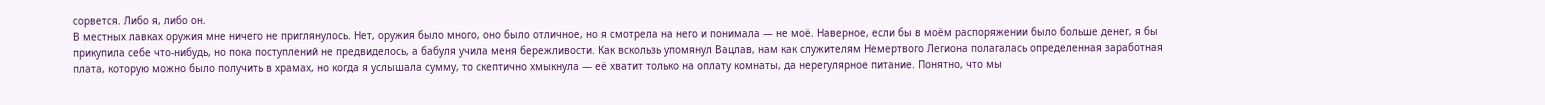сорвется. Либо я, либо он.
В местных лавках оружия мне ничего не приглянулось. Нет, оружия было много, оно было отличное, но я смотрела на него и понимала — не моё. Наверное, если бы в моём распоряжении было больше денег, я бы прикупила себе что-нибудь, но пока поступлений не предвиделось, а бабуля учила меня бережливости. Как вскользь упомянул Вацлав, нам как служителям Немертвого Легиона полагалась определенная заработная плата, которую можно было получить в храмах, но когда я услышала сумму, то скептично хмыкнула — её хватит только на оплату комнаты, да нерегулярное питание. Понятно, что мы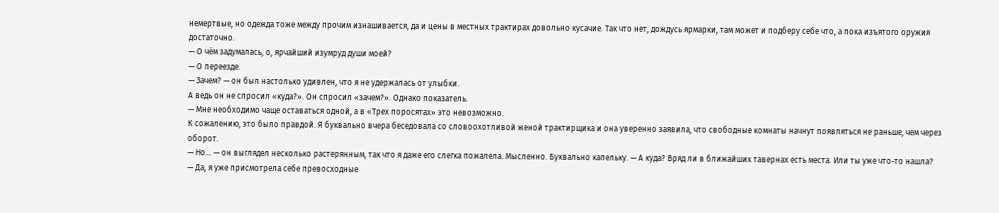немертвые, но одежда тоже между прочим изнашивается, да и цены в местных трактирах довольно кусачие. Так что нет, дождусь ярмарки, там может и подберу себе что, а пока изъятого оружия достаточно.
— О чём задумалась, о, ярчайший изумруд души моей?
— О переезде.
— Зачем? — он был настолько удивлен, что я не удержалась от улыбки.
А ведь он не спросил «куда?». Он спросил «зачем?». Однако показатель.
— Мне необходимо чаще оставаться одной, а в «Трех поросятах» это невозможно.
К сожалению, это было правдой. Я буквально вчера беседовала со словоохотливой женой трактирщика и она уверенно заявила, что свободные комнаты начнут появляться не раньше, чем через оборот.
— Но… — он выглядел несколько растерянным, так что я даже его слегка пожалела. Мысленно. Буквально капельку. — А куда? Вряд ли в ближайших тавернах есть места. Или ты уже что-то нашла?
— Да, я уже присмотрела себе превосходные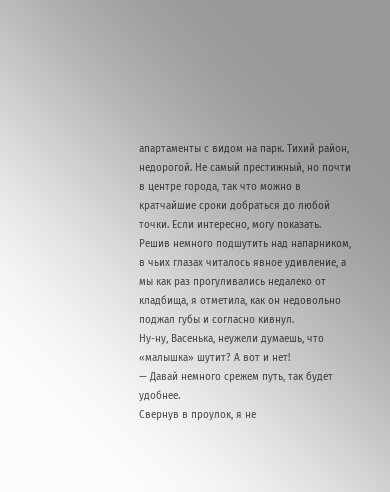апартаменты с видом на парк. Тихий район, недорогой. Не самый престижный, но почти в центре города, так что можно в кратчайшие сроки добраться до любой точки. Если интересно, могу показать.
Решив немного подшутить над напарником, в чьих глазах читалось явное удивление, а мы как раз прогуливались недалеко от кладбища, я отметила, как он недовольно поджал губы и согласно кивнул.
Ну-ну, Васенька, неужели думаешь, что «малышка» шутит? А вот и нет!
— Давай немного срежем путь, так будет удобнее.
Свернув в проулок, я не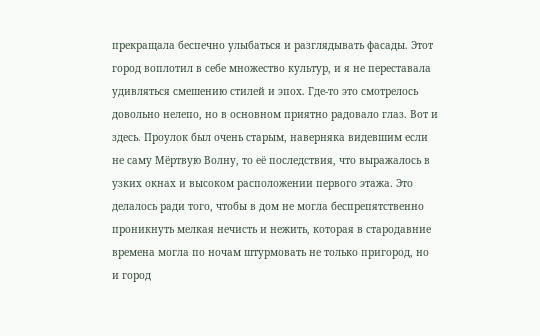прекращала беспечно улыбаться и разглядывать фасады. Этот город воплотил в себе множество культур, и я не переставала удивляться смешению стилей и эпох. Где-то это смотрелось довольно нелепо, но в основном приятно радовало глаз. Вот и здесь. Проулок был очень старым, наверняка видевшим если не саму Мёртвую Волну, то её последствия, что выражалось в узких окнах и высоком расположении первого этажа. Это делалось ради того, чтобы в дом не могла беспрепятственно проникнуть мелкая нечисть и нежить, которая в стародавние времена могла по ночам штурмовать не только пригород, но и город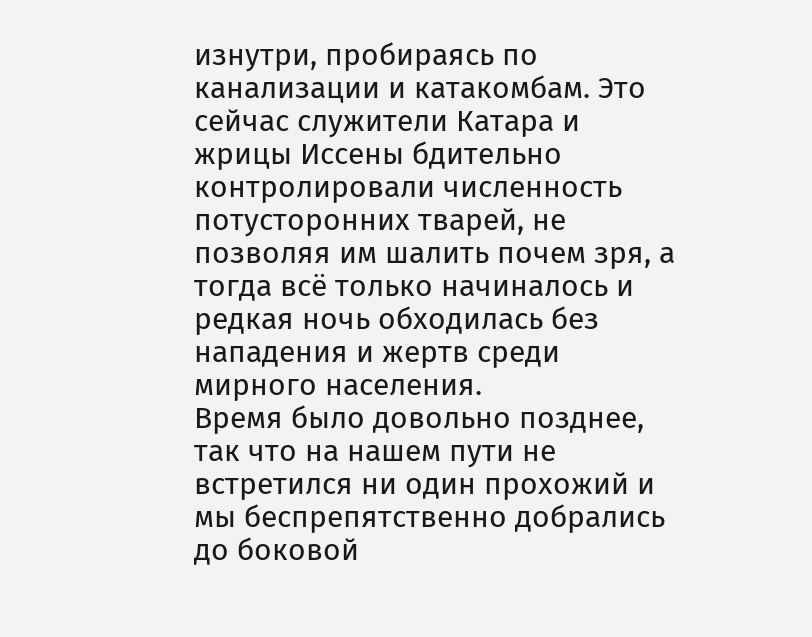изнутри, пробираясь по канализации и катакомбам. Это сейчас служители Катара и жрицы Иссены бдительно контролировали численность потусторонних тварей, не позволяя им шалить почем зря, а тогда всё только начиналось и редкая ночь обходилась без нападения и жертв среди мирного населения.
Время было довольно позднее, так что на нашем пути не встретился ни один прохожий и мы беспрепятственно добрались до боковой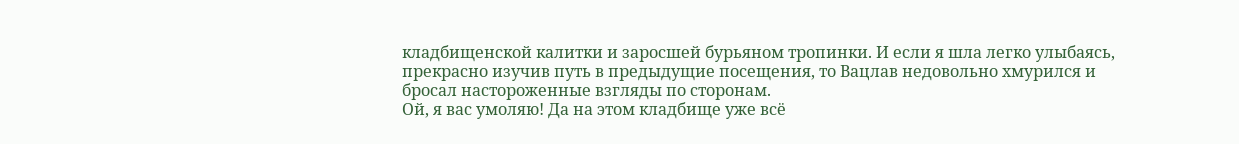кладбищенской калитки и заросшей бурьяном тропинки. И если я шла легко улыбаясь, прекрасно изучив путь в предыдущие посещения, то Вацлав недовольно хмурился и бросал настороженные взгляды по сторонам.
Ой, я вас умоляю! Да на этом кладбище уже всё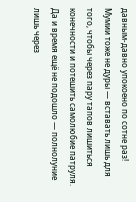давным-давно упокоено по сотне раз! Мумии тоже не дуры — вставать лишь для того, чтобы через пару тапов лишиться конечности и потешить самолюбие патруля. Да и время ещё не подошло — полнолуние лишь через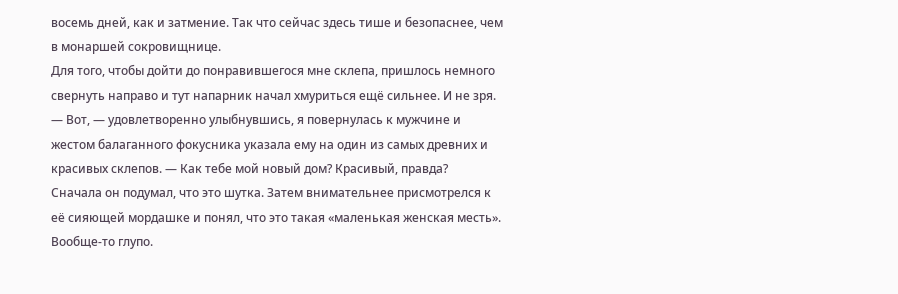восемь дней, как и затмение. Так что сейчас здесь тише и безопаснее, чем в монаршей сокровищнице.
Для того, чтобы дойти до понравившегося мне склепа, пришлось немного свернуть направо и тут напарник начал хмуриться ещё сильнее. И не зря.
— Вот, — удовлетворенно улыбнувшись, я повернулась к мужчине и жестом балаганного фокусника указала ему на один из самых древних и красивых склепов. — Как тебе мой новый дом? Красивый, правда?
Сначала он подумал, что это шутка. Затем внимательнее присмотрелся к её сияющей мордашке и понял, что это такая «маленькая женская месть».
Вообще-то глупо.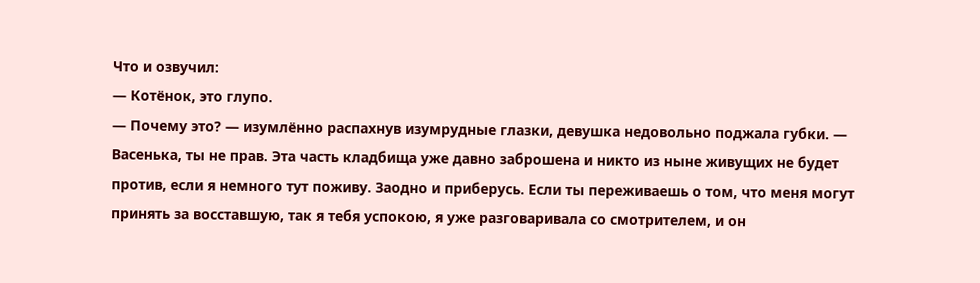Что и озвучил:
— Котёнок, это глупо.
— Почему это? — изумлённо распахнув изумрудные глазки, девушка недовольно поджала губки. — Васенька, ты не прав. Эта часть кладбища уже давно заброшена и никто из ныне живущих не будет против, если я немного тут поживу. Заодно и приберусь. Если ты переживаешь о том, что меня могут принять за восставшую, так я тебя успокою, я уже разговаривала со смотрителем, и он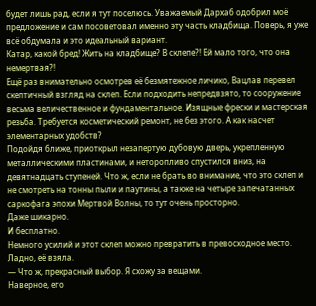будет лишь рад, если я тут поселюсь. Уважаемый Дархаб одобрил моё предложение и сам посоветовал именно эту часть кладбища. Поверь, я уже всё обдумала и это идеальный вариант.
Катар, какой бред! Жить на кладбище? В склепе?! Ей мало того, что она немертвая?!
Ещё раз внимательно осмотрев её безмятежное личико, Вацлав перевел скептичный взгляд на склеп. Если подходить непредвзято, то сооружение весьма величественное и фундаментальное. Изящные фрески и мастерская резьба. Требуется косметический ремонт, не без этого. А как насчет элементарных удобств?
Подойдя ближе, приоткрыл незапертую дубовую дверь, укрепленную металлическими пластинами, и неторопливо спустился вниз, на девятнадцать ступеней. Что ж, если не брать во внимание, что это склеп и не смотреть на тонны пыли и паутины, а также на четыре запечатанных саркофага эпохи Мертвой Волны, то тут очень просторно.
Даже шикарно.
И бесплатно.
Немного усилий и этот склеп можно превратить в превосходное место. Ладно, её взяла.
— Что ж, прекрасный выбор. Я схожу за вещами.
Наверное, его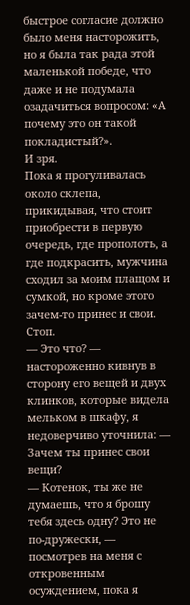быстрое согласие должно было меня насторожить, но я была так рада этой маленькой победе, что даже и не подумала озадачиться вопросом: «А почему это он такой покладистый?».
И зря.
Пока я прогуливалась около склепа, прикидывая, что стоит приобрести в первую очередь, где прополоть, а где подкрасить, мужчина сходил за моим плащом и сумкой, но кроме этого зачем-то принес и свои. Стоп.
— Это что? — настороженно кивнув в сторону его вещей и двух клинков, которые видела мельком в шкафу, я недоверчиво уточнила: — Зачем ты принес свои вещи?
— Котенок, ты же не думаешь, что я брошу тебя здесь одну? Это не по-дружески, — посмотрев на меня с откровенным осуждением, пока я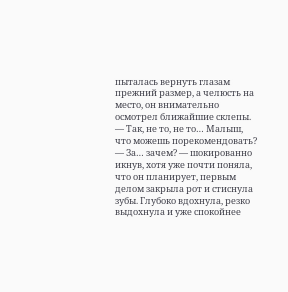пыталась вернуть глазам прежний размер, а челюсть на место, он внимательно осмотрел ближайшие склепы. — Так, не то, не то… Малыш, что можешь порекомендовать?
— За… зачем? — шокированно икнув, хотя уже почти поняла, что он планирует, первым делом закрыла рот и стиснула зубы. Глубоко вдохнула, резко выдохнула и уже спокойнее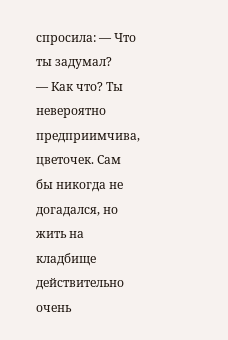спросила: — Что ты задумал?
— Как что? Ты невероятно предприимчива, цветочек. Сам бы никогда не догадался, но жить на кладбище действительно очень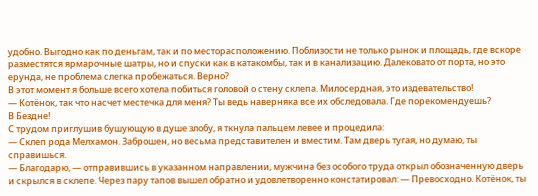удобно. Выгодно как по деньгам, так и по месторасположению. Поблизости не только рынок и площадь, где вскоре разместятся ярмарочные шатры, но и спуски как в катакомбы, так и в канализацию. Далековато от порта, но это ерунда, не проблема слегка пробежаться. Верно?
В этот момент я больше всего хотела побиться головой о стену склепа. Милосердная, это издевательство!
— Котёнок, так что насчет местечка для меня? Ты ведь наверняка все их обследовала. Где порекомендуешь?
В Бездне!
С трудом приглушив бушующую в душе злобу, я ткнула пальцем левее и процедила:
— Склеп рода Мелхамон. Заброшен, но весьма представителен и вместим. Там дверь тугая, но думаю, ты справишься.
— Благодарю, — отправившись в указанном направлении, мужчина без особого труда открыл обозначенную дверь и скрылся в склепе. Через пару тапов вышел обратно и удовлетворенно констатировал: — Превосходно. Котёнок, ты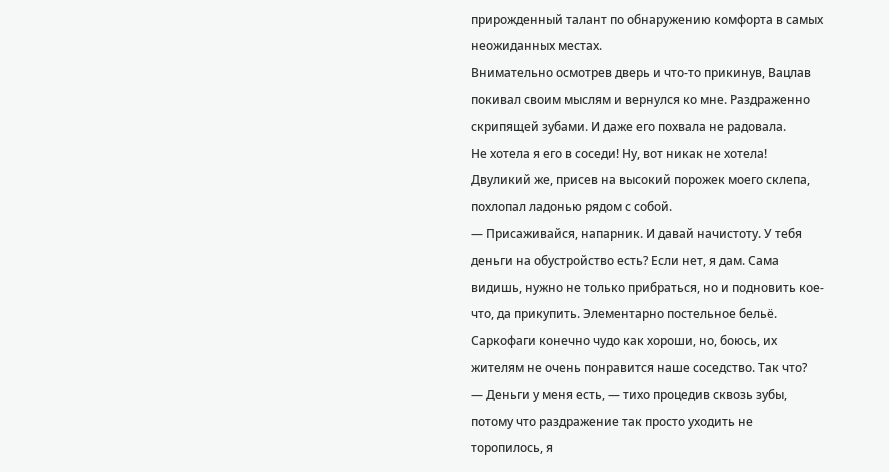прирожденный талант по обнаружению комфорта в самых неожиданных местах.
Внимательно осмотрев дверь и что-то прикинув, Вацлав покивал своим мыслям и вернулся ко мне. Раздраженно скрипящей зубами. И даже его похвала не радовала.
Не хотела я его в соседи! Ну, вот никак не хотела!
Двуликий же, присев на высокий порожек моего склепа, похлопал ладонью рядом с собой.
— Присаживайся, напарник. И давай начистоту. У тебя деньги на обустройство есть? Если нет, я дам. Сама видишь, нужно не только прибраться, но и подновить кое-что, да прикупить. Элементарно постельное бельё. Саркофаги конечно чудо как хороши, но, боюсь, их жителям не очень понравится наше соседство. Так что?
— Деньги у меня есть, — тихо процедив сквозь зубы, потому что раздражение так просто уходить не торопилось, я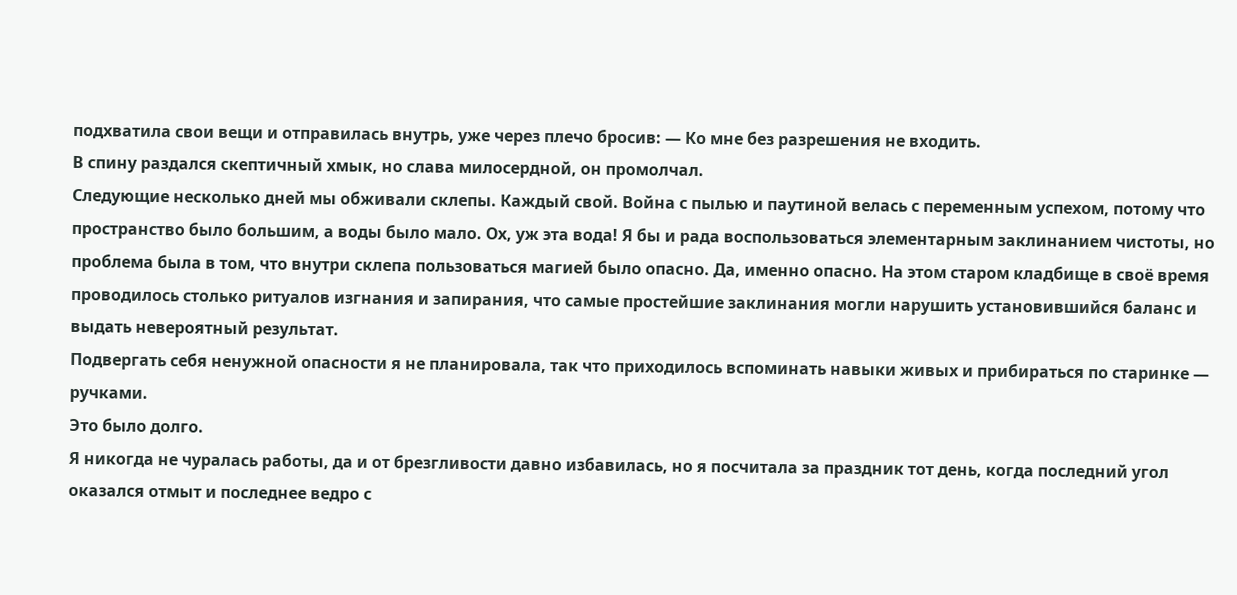подхватила свои вещи и отправилась внутрь, уже через плечо бросив: — Ко мне без разрешения не входить.
В спину раздался скептичный хмык, но слава милосердной, он промолчал.
Следующие несколько дней мы обживали склепы. Каждый свой. Война с пылью и паутиной велась с переменным успехом, потому что пространство было большим, а воды было мало. Ох, уж эта вода! Я бы и рада воспользоваться элементарным заклинанием чистоты, но проблема была в том, что внутри склепа пользоваться магией было опасно. Да, именно опасно. На этом старом кладбище в своё время проводилось столько ритуалов изгнания и запирания, что самые простейшие заклинания могли нарушить установившийся баланс и выдать невероятный результат.
Подвергать себя ненужной опасности я не планировала, так что приходилось вспоминать навыки живых и прибираться по старинке — ручками.
Это было долго.
Я никогда не чуралась работы, да и от брезгливости давно избавилась, но я посчитала за праздник тот день, когда последний угол оказался отмыт и последнее ведро с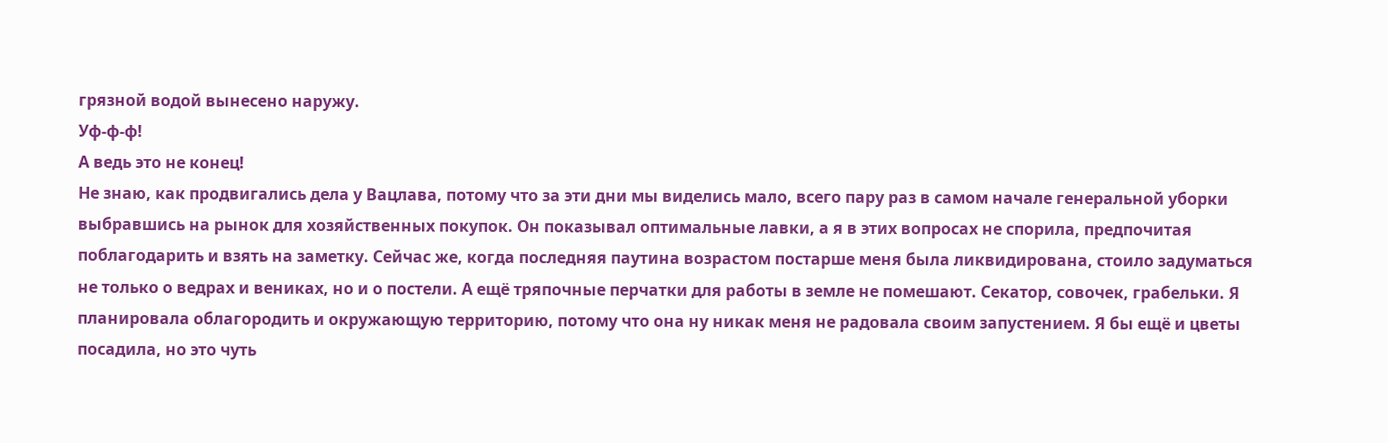грязной водой вынесено наружу.
Уф-ф-ф!
А ведь это не конец!
Не знаю, как продвигались дела у Вацлава, потому что за эти дни мы виделись мало, всего пару раз в самом начале генеральной уборки выбравшись на рынок для хозяйственных покупок. Он показывал оптимальные лавки, а я в этих вопросах не спорила, предпочитая поблагодарить и взять на заметку. Сейчас же, когда последняя паутина возрастом постарше меня была ликвидирована, стоило задуматься не только о ведрах и вениках, но и о постели. А ещё тряпочные перчатки для работы в земле не помешают. Секатор, совочек, грабельки. Я планировала облагородить и окружающую территорию, потому что она ну никак меня не радовала своим запустением. Я бы ещё и цветы посадила, но это чуть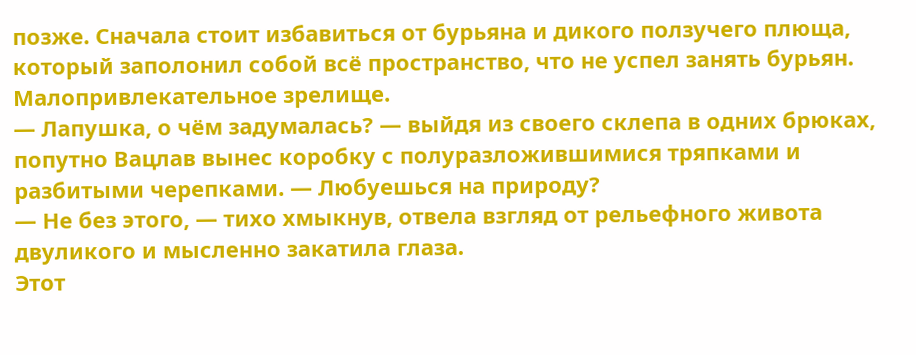позже. Сначала стоит избавиться от бурьяна и дикого ползучего плюща, который заполонил собой всё пространство, что не успел занять бурьян. Малопривлекательное зрелище.
— Лапушка, о чём задумалась? — выйдя из своего склепа в одних брюках, попутно Вацлав вынес коробку с полуразложившимися тряпками и разбитыми черепками. — Любуешься на природу?
— Не без этого, — тихо хмыкнув, отвела взгляд от рельефного живота двуликого и мысленно закатила глаза.
Этот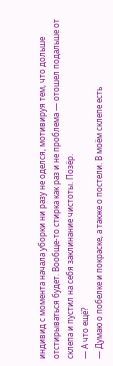индивид с момента начала уборки ни разу не оделся, мотивируя тем, что дольше отстирываться будет. Вообще-то стирка как раз и не проблема — отошел подальше от склепа и пустил на себя заклинание чистоты. Позёр.
— А что ещё?
— Думаю о побелке и покраске, а также о постели. В моём склепе есть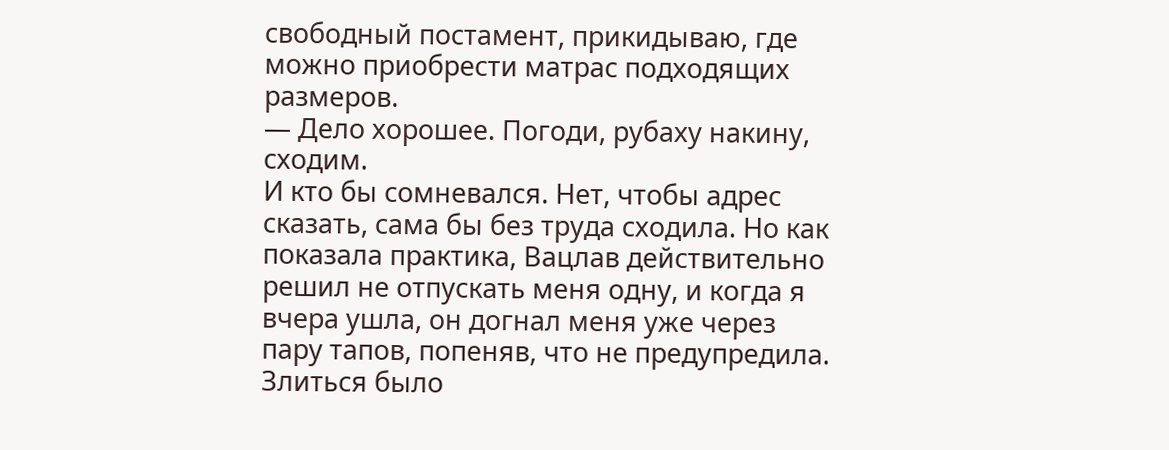свободный постамент, прикидываю, где можно приобрести матрас подходящих размеров.
— Дело хорошее. Погоди, рубаху накину, сходим.
И кто бы сомневался. Нет, чтобы адрес сказать, сама бы без труда сходила. Но как показала практика, Вацлав действительно решил не отпускать меня одну, и когда я вчера ушла, он догнал меня уже через пару тапов, попеняв, что не предупредила.
Злиться было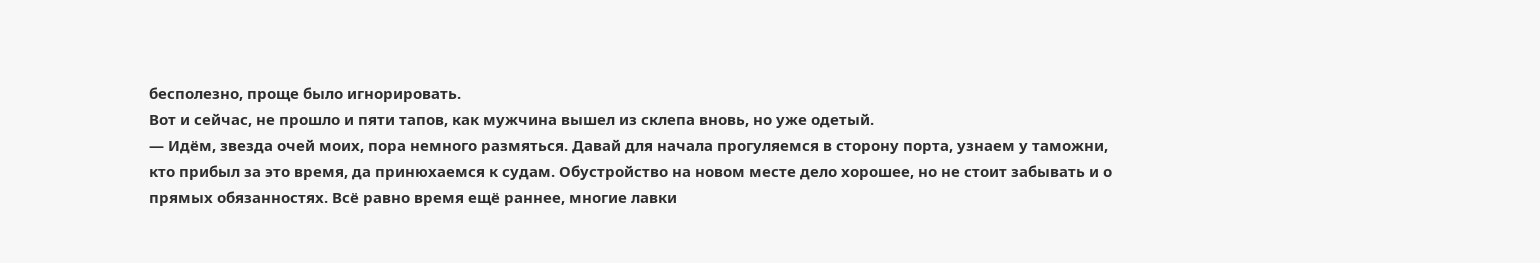бесполезно, проще было игнорировать.
Вот и сейчас, не прошло и пяти тапов, как мужчина вышел из склепа вновь, но уже одетый.
— Идём, звезда очей моих, пора немного размяться. Давай для начала прогуляемся в сторону порта, узнаем у таможни, кто прибыл за это время, да принюхаемся к судам. Обустройство на новом месте дело хорошее, но не стоит забывать и о прямых обязанностях. Всё равно время ещё раннее, многие лавки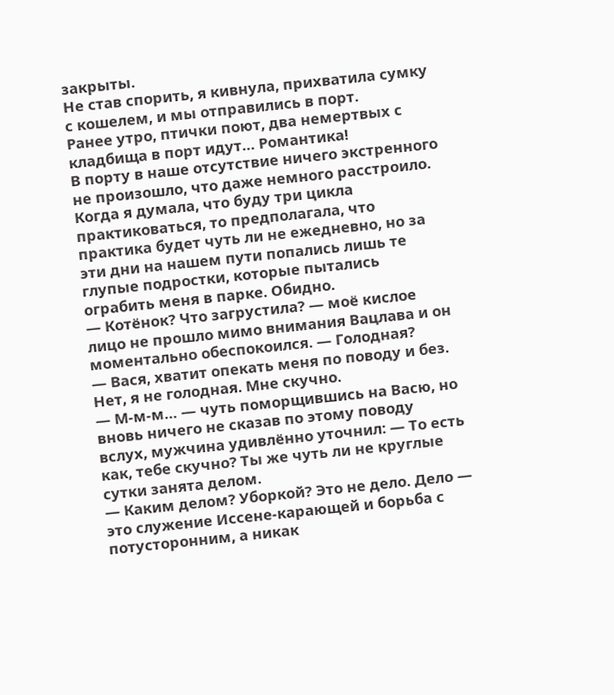закрыты.
Не став спорить, я кивнула, прихватила сумку с кошелем, и мы отправились в порт.
Ранее утро, птички поют, два немертвых с кладбища в порт идут… Романтика!
В порту в наше отсутствие ничего экстренного не произошло, что даже немного расстроило. Когда я думала, что буду три цикла практиковаться, то предполагала, что практика будет чуть ли не ежедневно, но за эти дни на нашем пути попались лишь те глупые подростки, которые пытались ограбить меня в парке. Обидно.
— Котёнок? Что загрустила? — моё кислое лицо не прошло мимо внимания Вацлава и он моментально обеспокоился. — Голодная?
— Вася, хватит опекать меня по поводу и без. Нет, я не голодная. Мне скучно.
— М-м-м… — чуть поморщившись на Васю, но вновь ничего не сказав по этому поводу вслух, мужчина удивлённо уточнил: — То есть как, тебе скучно? Ты же чуть ли не круглые сутки занята делом.
— Каким делом? Уборкой? Это не дело. Дело — это служение Иссене-карающей и борьба с потусторонним, а никак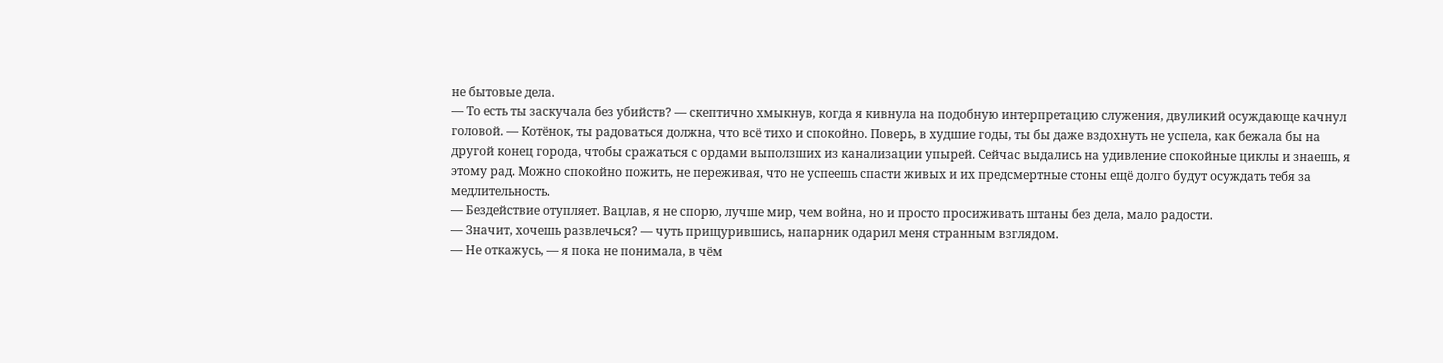не бытовые дела.
— То есть ты заскучала без убийств? — скептично хмыкнув, когда я кивнула на подобную интерпретацию служения, двуликий осуждающе качнул головой. — Котёнок, ты радоваться должна, что всё тихо и спокойно. Поверь, в худшие годы, ты бы даже вздохнуть не успела, как бежала бы на другой конец города, чтобы сражаться с ордами выползших из канализации упырей. Сейчас выдались на удивление спокойные циклы и знаешь, я этому рад. Можно спокойно пожить, не переживая, что не успеешь спасти живых и их предсмертные стоны ещё долго будут осуждать тебя за медлительность.
— Бездействие отупляет. Вацлав, я не спорю, лучше мир, чем война, но и просто просиживать штаны без дела, мало радости.
— Значит, хочешь развлечься? — чуть прищурившись, напарник одарил меня странным взглядом.
— Не откажусь, — я пока не понимала, в чём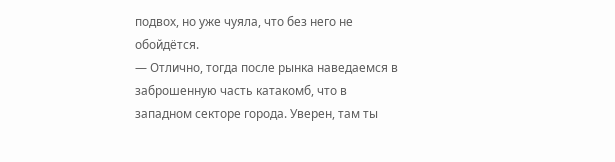подвох, но уже чуяла, что без него не обойдётся.
— Отлично, тогда после рынка наведаемся в заброшенную часть катакомб, что в западном секторе города. Уверен, там ты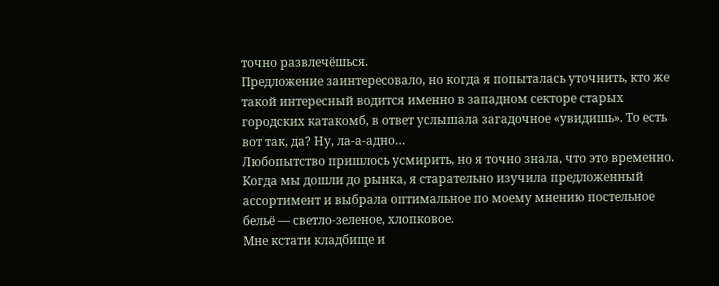точно развлечёшься.
Предложение заинтересовало, но когда я попыталась уточнить, кто же такой интересный водится именно в западном секторе старых городских катакомб, в ответ услышала загадочное «увидишь». То есть вот так, да? Ну, ла-а-адно…
Любопытство пришлось усмирить, но я точно знала, что это временно. Когда мы дошли до рынка, я старательно изучила предложенный ассортимент и выбрала оптимальное по моему мнению постельное бельё — светло-зеленое, хлопковое.
Мне кстати кладбище и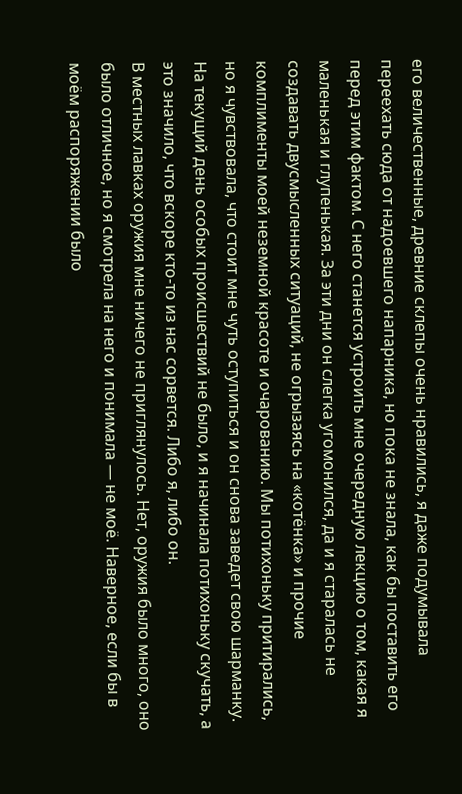его величественные, древние склепы очень нравились, я даже подумывала переехать сюда от надоевшего напарника, но пока не знала, как бы поставить его перед этим фактом. С него станется устроить мне очередную лекцию о том, какая я маленькая и глупенькая. За эти дни он слегка угомонился, да и я старалась не создавать двусмысленных ситуаций, не огрызаясь на «котёнка» и прочие комплименты моей неземной красоте и очарованию. Мы потихоньку притирались, но я чувствовала, что стоит мне чуть оступиться и он снова заведет свою шарманку.
На текущий день особых происшествий не было, и я начинала потихоньку скучать, а это значило, что вскоре кто-то из нас сорвется. Либо я, либо он.
В местных лавках оружия мне ничего не приглянулось. Нет, оружия было много, оно было отличное, но я смотрела на него и понимала — не моё. Наверное, если бы в моём распоряжении было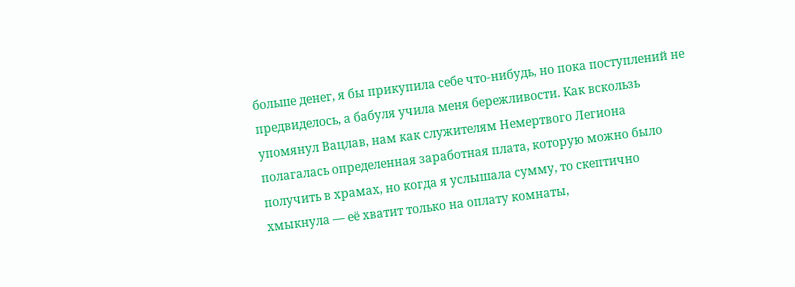больше денег, я бы прикупила себе что-нибудь, но пока поступлений не предвиделось, а бабуля учила меня бережливости. Как вскользь упомянул Вацлав, нам как служителям Немертвого Легиона полагалась определенная заработная плата, которую можно было получить в храмах, но когда я услышала сумму, то скептично хмыкнула — её хватит только на оплату комнаты,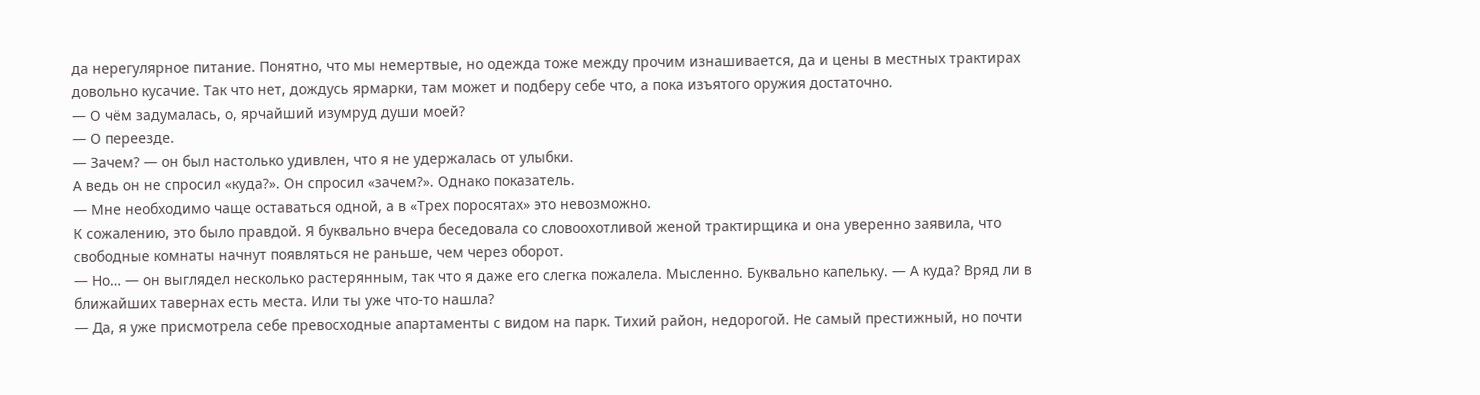да нерегулярное питание. Понятно, что мы немертвые, но одежда тоже между прочим изнашивается, да и цены в местных трактирах довольно кусачие. Так что нет, дождусь ярмарки, там может и подберу себе что, а пока изъятого оружия достаточно.
— О чём задумалась, о, ярчайший изумруд души моей?
— О переезде.
— Зачем? — он был настолько удивлен, что я не удержалась от улыбки.
А ведь он не спросил «куда?». Он спросил «зачем?». Однако показатель.
— Мне необходимо чаще оставаться одной, а в «Трех поросятах» это невозможно.
К сожалению, это было правдой. Я буквально вчера беседовала со словоохотливой женой трактирщика и она уверенно заявила, что свободные комнаты начнут появляться не раньше, чем через оборот.
— Но… — он выглядел несколько растерянным, так что я даже его слегка пожалела. Мысленно. Буквально капельку. — А куда? Вряд ли в ближайших тавернах есть места. Или ты уже что-то нашла?
— Да, я уже присмотрела себе превосходные апартаменты с видом на парк. Тихий район, недорогой. Не самый престижный, но почти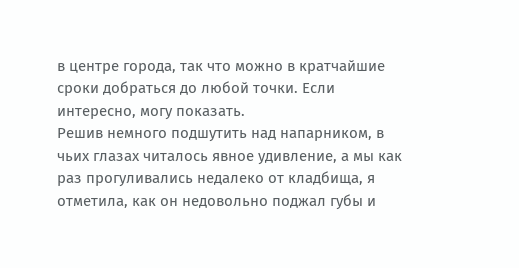в центре города, так что можно в кратчайшие сроки добраться до любой точки. Если интересно, могу показать.
Решив немного подшутить над напарником, в чьих глазах читалось явное удивление, а мы как раз прогуливались недалеко от кладбища, я отметила, как он недовольно поджал губы и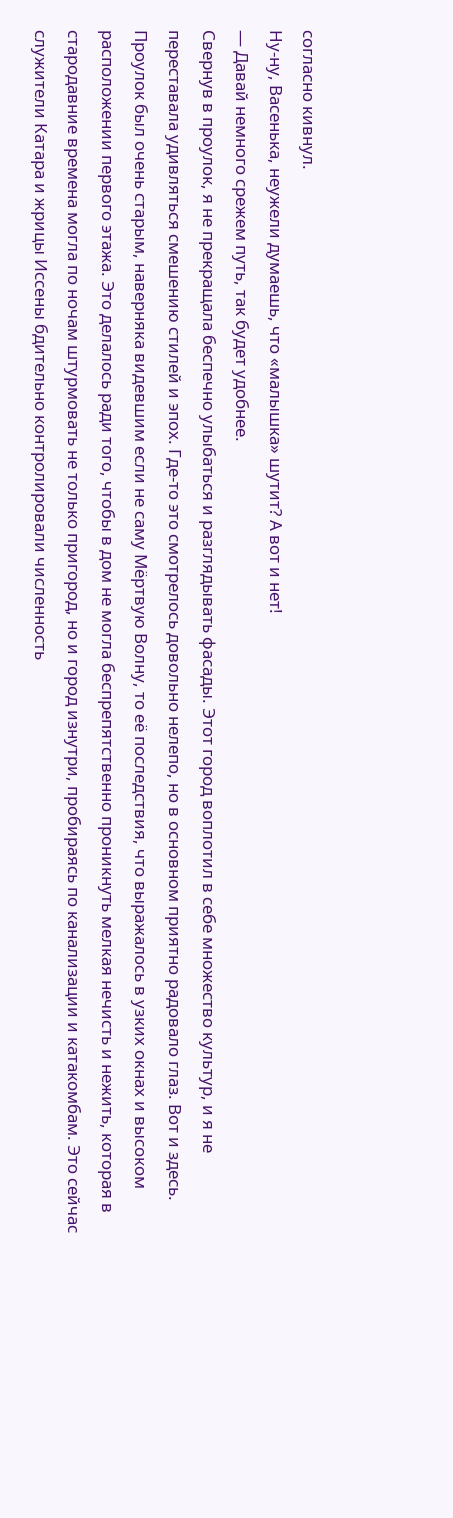согласно кивнул.
Ну-ну, Васенька, неужели думаешь, что «малышка» шутит? А вот и нет!
— Давай немного срежем путь, так будет удобнее.
Свернув в проулок, я не прекращала беспечно улыбаться и разглядывать фасады. Этот город воплотил в себе множество культур, и я не переставала удивляться смешению стилей и эпох. Где-то это смотрелось довольно нелепо, но в основном приятно радовало глаз. Вот и здесь. Проулок был очень старым, наверняка видевшим если не саму Мёртвую Волну, то её последствия, что выражалось в узких окнах и высоком расположении первого этажа. Это делалось ради того, чтобы в дом не могла беспрепятственно проникнуть мелкая нечисть и нежить, которая в стародавние времена могла по ночам штурмовать не только пригород, но и город изнутри, пробираясь по канализации и катакомбам. Это сейчас служители Катара и жрицы Иссены бдительно контролировали численность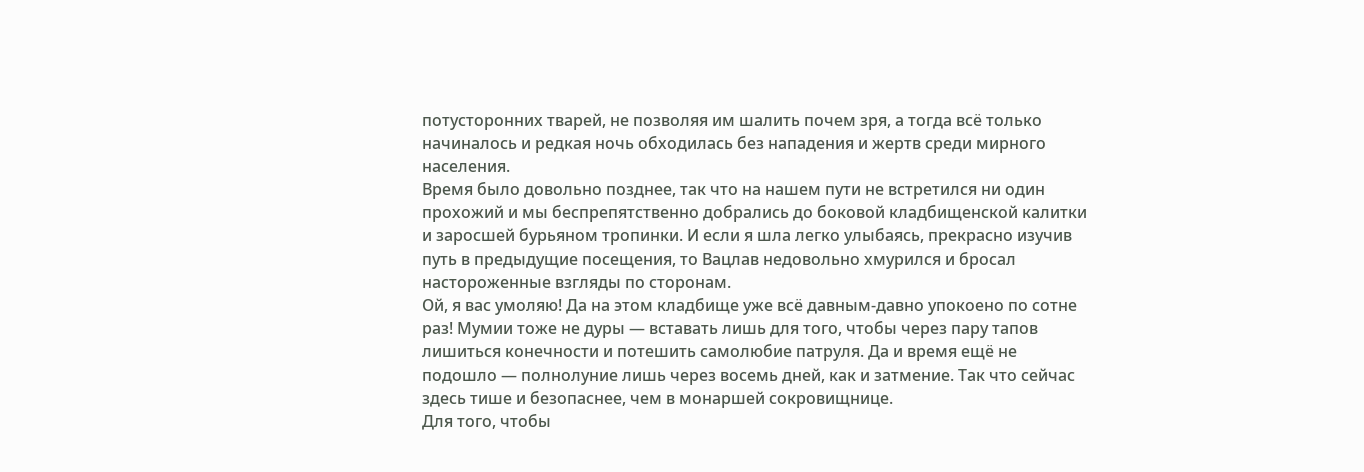потусторонних тварей, не позволяя им шалить почем зря, а тогда всё только начиналось и редкая ночь обходилась без нападения и жертв среди мирного населения.
Время было довольно позднее, так что на нашем пути не встретился ни один прохожий и мы беспрепятственно добрались до боковой кладбищенской калитки и заросшей бурьяном тропинки. И если я шла легко улыбаясь, прекрасно изучив путь в предыдущие посещения, то Вацлав недовольно хмурился и бросал настороженные взгляды по сторонам.
Ой, я вас умоляю! Да на этом кладбище уже всё давным-давно упокоено по сотне раз! Мумии тоже не дуры — вставать лишь для того, чтобы через пару тапов лишиться конечности и потешить самолюбие патруля. Да и время ещё не подошло — полнолуние лишь через восемь дней, как и затмение. Так что сейчас здесь тише и безопаснее, чем в монаршей сокровищнице.
Для того, чтобы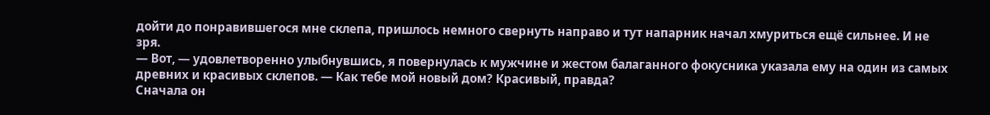дойти до понравившегося мне склепа, пришлось немного свернуть направо и тут напарник начал хмуриться ещё сильнее. И не зря.
— Вот, — удовлетворенно улыбнувшись, я повернулась к мужчине и жестом балаганного фокусника указала ему на один из самых древних и красивых склепов. — Как тебе мой новый дом? Красивый, правда?
Сначала он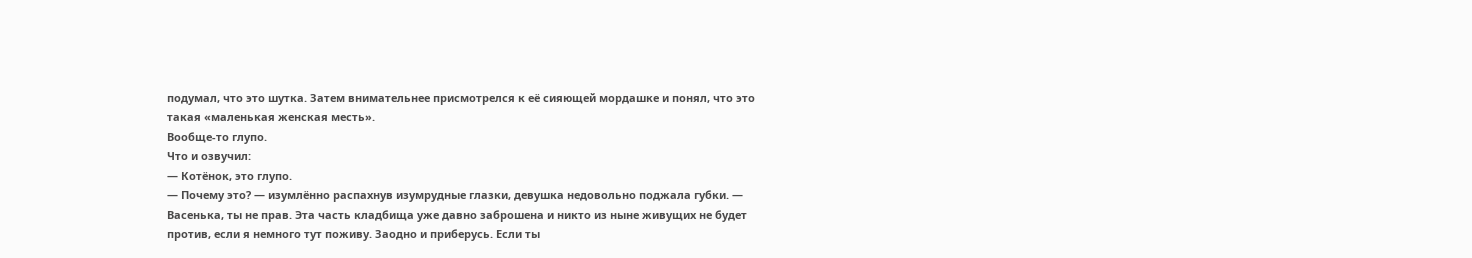подумал, что это шутка. Затем внимательнее присмотрелся к её сияющей мордашке и понял, что это такая «маленькая женская месть».
Вообще-то глупо.
Что и озвучил:
— Котёнок, это глупо.
— Почему это? — изумлённо распахнув изумрудные глазки, девушка недовольно поджала губки. — Васенька, ты не прав. Эта часть кладбища уже давно заброшена и никто из ныне живущих не будет против, если я немного тут поживу. Заодно и приберусь. Если ты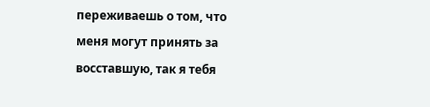переживаешь о том, что меня могут принять за восставшую, так я тебя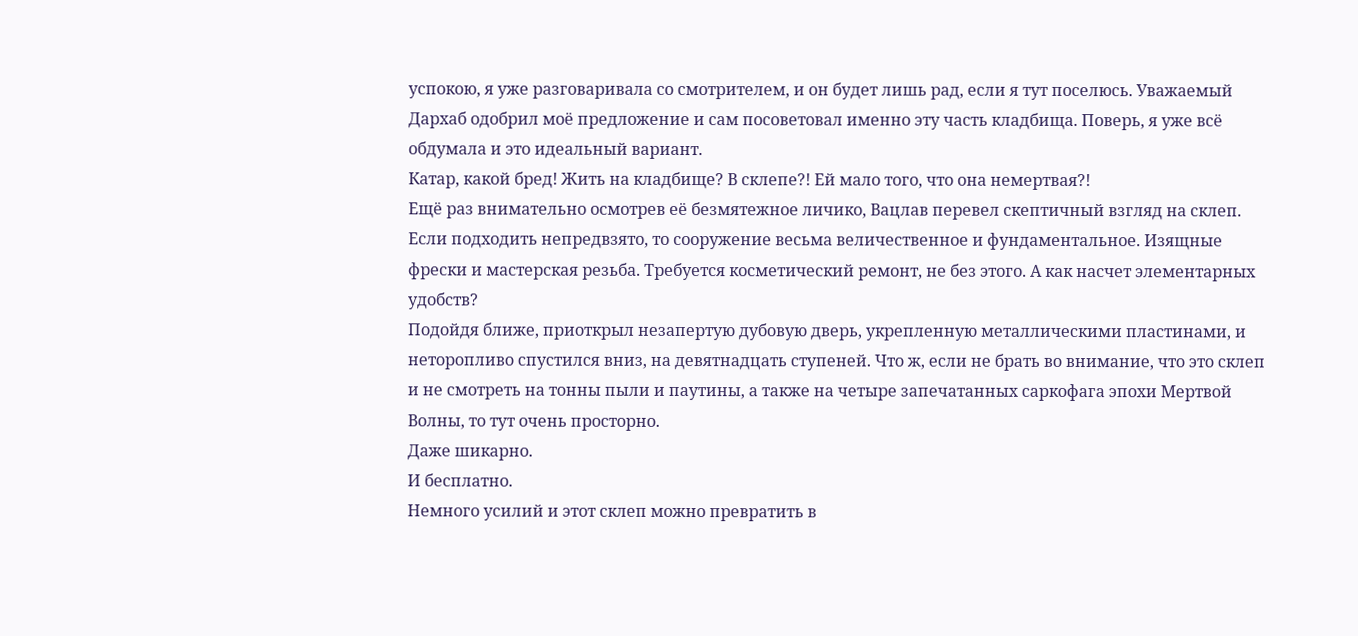успокою, я уже разговаривала со смотрителем, и он будет лишь рад, если я тут поселюсь. Уважаемый Дархаб одобрил моё предложение и сам посоветовал именно эту часть кладбища. Поверь, я уже всё обдумала и это идеальный вариант.
Катар, какой бред! Жить на кладбище? В склепе?! Ей мало того, что она немертвая?!
Ещё раз внимательно осмотрев её безмятежное личико, Вацлав перевел скептичный взгляд на склеп. Если подходить непредвзято, то сооружение весьма величественное и фундаментальное. Изящные фрески и мастерская резьба. Требуется косметический ремонт, не без этого. А как насчет элементарных удобств?
Подойдя ближе, приоткрыл незапертую дубовую дверь, укрепленную металлическими пластинами, и неторопливо спустился вниз, на девятнадцать ступеней. Что ж, если не брать во внимание, что это склеп и не смотреть на тонны пыли и паутины, а также на четыре запечатанных саркофага эпохи Мертвой Волны, то тут очень просторно.
Даже шикарно.
И бесплатно.
Немного усилий и этот склеп можно превратить в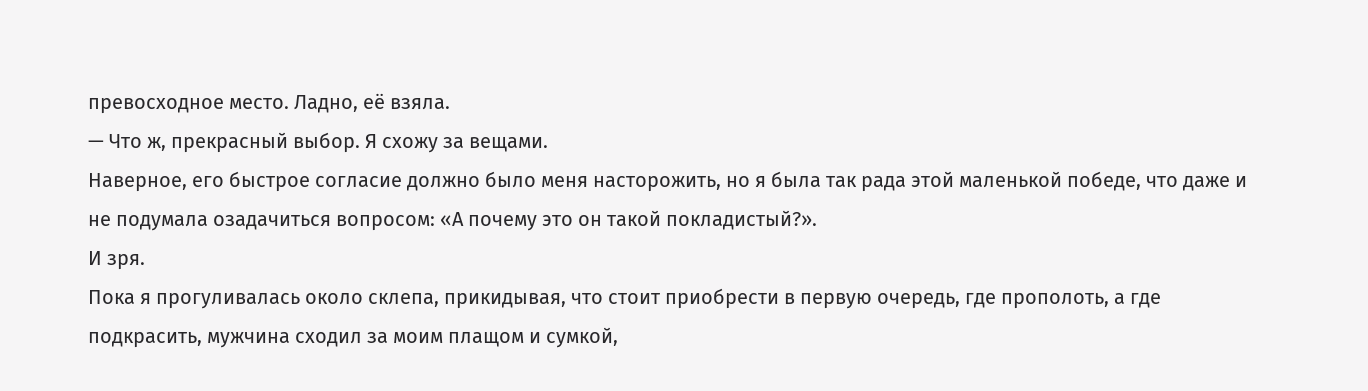превосходное место. Ладно, её взяла.
— Что ж, прекрасный выбор. Я схожу за вещами.
Наверное, его быстрое согласие должно было меня насторожить, но я была так рада этой маленькой победе, что даже и не подумала озадачиться вопросом: «А почему это он такой покладистый?».
И зря.
Пока я прогуливалась около склепа, прикидывая, что стоит приобрести в первую очередь, где прополоть, а где подкрасить, мужчина сходил за моим плащом и сумкой,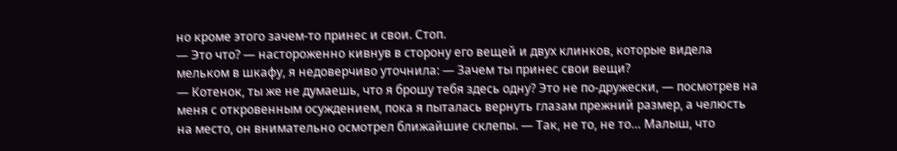но кроме этого зачем-то принес и свои. Стоп.
— Это что? — настороженно кивнув в сторону его вещей и двух клинков, которые видела мельком в шкафу, я недоверчиво уточнила: — Зачем ты принес свои вещи?
— Котенок, ты же не думаешь, что я брошу тебя здесь одну? Это не по-дружески, — посмотрев на меня с откровенным осуждением, пока я пыталась вернуть глазам прежний размер, а челюсть на место, он внимательно осмотрел ближайшие склепы. — Так, не то, не то… Малыш, что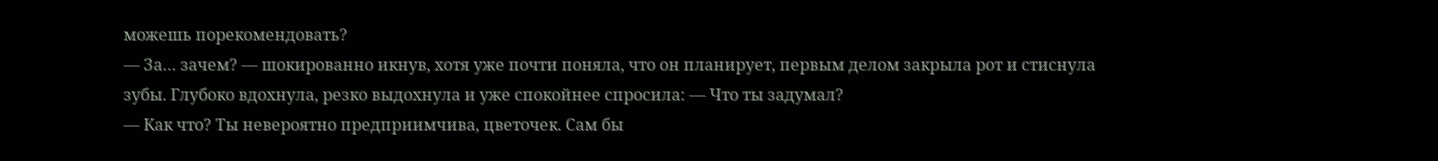можешь порекомендовать?
— За… зачем? — шокированно икнув, хотя уже почти поняла, что он планирует, первым делом закрыла рот и стиснула зубы. Глубоко вдохнула, резко выдохнула и уже спокойнее спросила: — Что ты задумал?
— Как что? Ты невероятно предприимчива, цветочек. Сам бы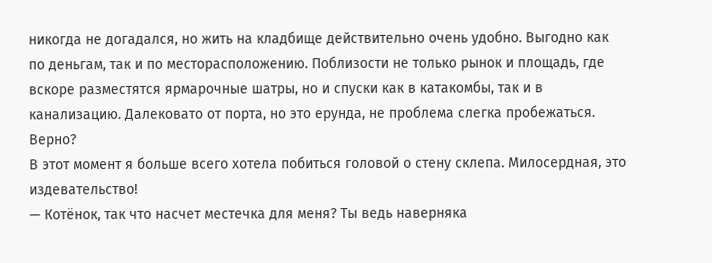никогда не догадался, но жить на кладбище действительно очень удобно. Выгодно как по деньгам, так и по месторасположению. Поблизости не только рынок и площадь, где вскоре разместятся ярмарочные шатры, но и спуски как в катакомбы, так и в канализацию. Далековато от порта, но это ерунда, не проблема слегка пробежаться. Верно?
В этот момент я больше всего хотела побиться головой о стену склепа. Милосердная, это издевательство!
— Котёнок, так что насчет местечка для меня? Ты ведь наверняка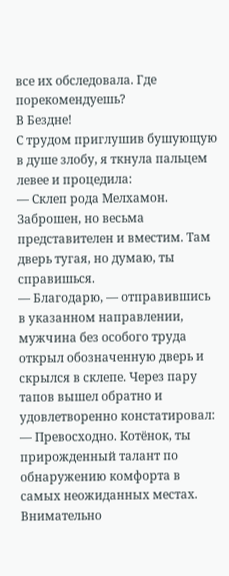все их обследовала. Где порекомендуешь?
В Бездне!
С трудом приглушив бушующую в душе злобу, я ткнула пальцем левее и процедила:
— Склеп рода Мелхамон. Заброшен, но весьма представителен и вместим. Там дверь тугая, но думаю, ты справишься.
— Благодарю, — отправившись в указанном направлении, мужчина без особого труда открыл обозначенную дверь и скрылся в склепе. Через пару тапов вышел обратно и удовлетворенно констатировал: — Превосходно. Котёнок, ты прирожденный талант по обнаружению комфорта в самых неожиданных местах.
Внимательно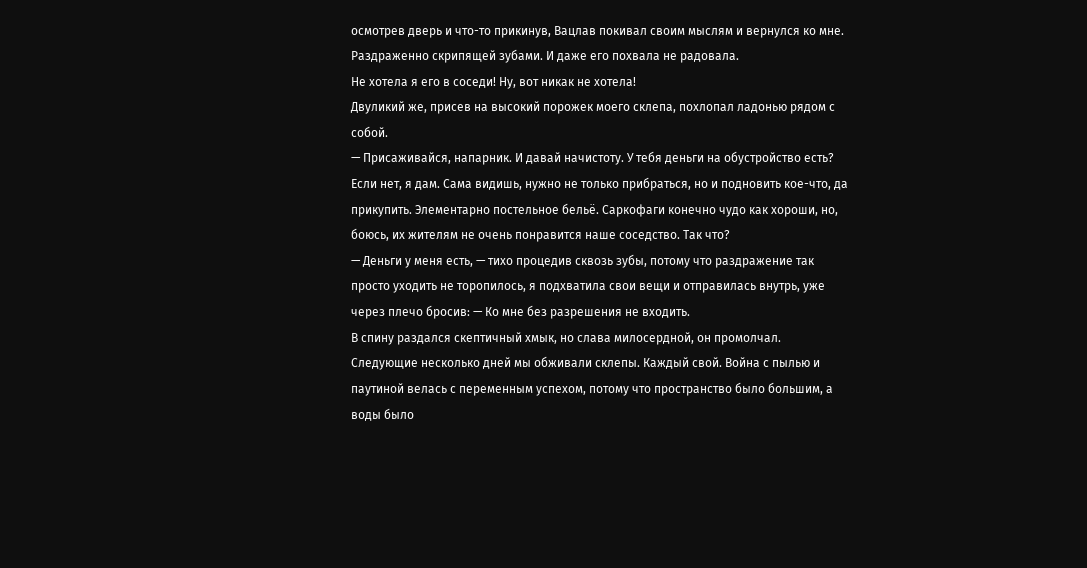осмотрев дверь и что-то прикинув, Вацлав покивал своим мыслям и вернулся ко мне. Раздраженно скрипящей зубами. И даже его похвала не радовала.
Не хотела я его в соседи! Ну, вот никак не хотела!
Двуликий же, присев на высокий порожек моего склепа, похлопал ладонью рядом с собой.
— Присаживайся, напарник. И давай начистоту. У тебя деньги на обустройство есть? Если нет, я дам. Сама видишь, нужно не только прибраться, но и подновить кое-что, да прикупить. Элементарно постельное бельё. Саркофаги конечно чудо как хороши, но, боюсь, их жителям не очень понравится наше соседство. Так что?
— Деньги у меня есть, — тихо процедив сквозь зубы, потому что раздражение так просто уходить не торопилось, я подхватила свои вещи и отправилась внутрь, уже через плечо бросив: — Ко мне без разрешения не входить.
В спину раздался скептичный хмык, но слава милосердной, он промолчал.
Следующие несколько дней мы обживали склепы. Каждый свой. Война с пылью и паутиной велась с переменным успехом, потому что пространство было большим, а воды было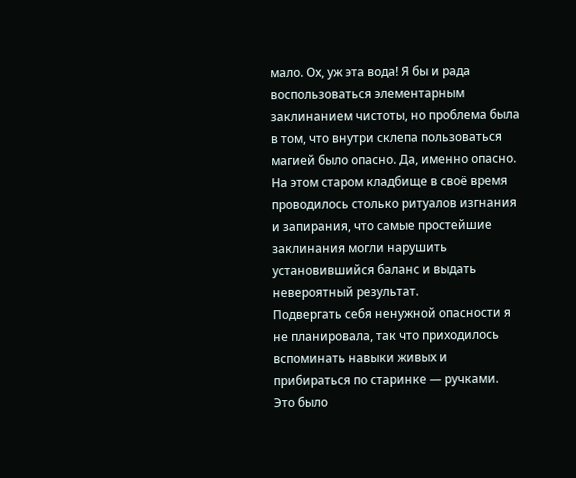мало. Ох, уж эта вода! Я бы и рада воспользоваться элементарным заклинанием чистоты, но проблема была в том, что внутри склепа пользоваться магией было опасно. Да, именно опасно. На этом старом кладбище в своё время проводилось столько ритуалов изгнания и запирания, что самые простейшие заклинания могли нарушить установившийся баланс и выдать невероятный результат.
Подвергать себя ненужной опасности я не планировала, так что приходилось вспоминать навыки живых и прибираться по старинке — ручками.
Это было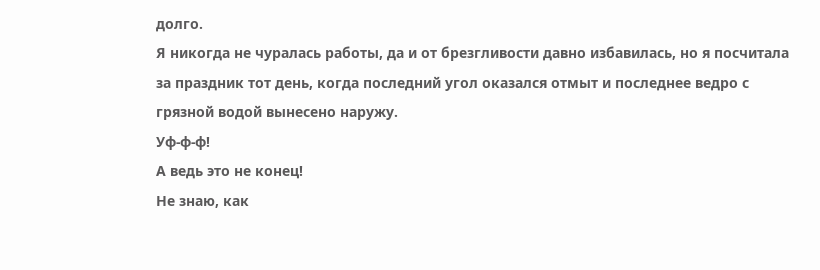долго.
Я никогда не чуралась работы, да и от брезгливости давно избавилась, но я посчитала за праздник тот день, когда последний угол оказался отмыт и последнее ведро с грязной водой вынесено наружу.
Уф-ф-ф!
А ведь это не конец!
Не знаю, как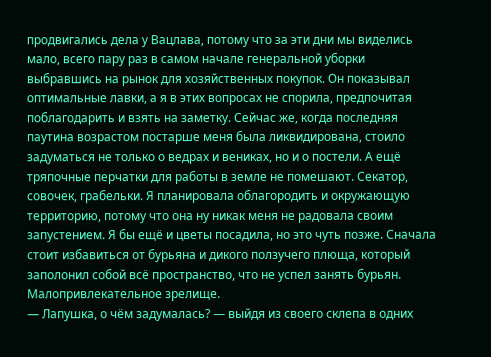продвигались дела у Вацлава, потому что за эти дни мы виделись мало, всего пару раз в самом начале генеральной уборки выбравшись на рынок для хозяйственных покупок. Он показывал оптимальные лавки, а я в этих вопросах не спорила, предпочитая поблагодарить и взять на заметку. Сейчас же, когда последняя паутина возрастом постарше меня была ликвидирована, стоило задуматься не только о ведрах и вениках, но и о постели. А ещё тряпочные перчатки для работы в земле не помешают. Секатор, совочек, грабельки. Я планировала облагородить и окружающую территорию, потому что она ну никак меня не радовала своим запустением. Я бы ещё и цветы посадила, но это чуть позже. Сначала стоит избавиться от бурьяна и дикого ползучего плюща, который заполонил собой всё пространство, что не успел занять бурьян. Малопривлекательное зрелище.
— Лапушка, о чём задумалась? — выйдя из своего склепа в одних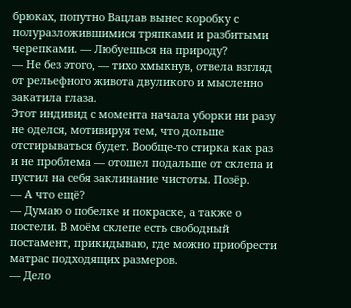брюках, попутно Вацлав вынес коробку с полуразложившимися тряпками и разбитыми черепками. — Любуешься на природу?
— Не без этого, — тихо хмыкнув, отвела взгляд от рельефного живота двуликого и мысленно закатила глаза.
Этот индивид с момента начала уборки ни разу не оделся, мотивируя тем, что дольше отстирываться будет. Вообще-то стирка как раз и не проблема — отошел подальше от склепа и пустил на себя заклинание чистоты. Позёр.
— А что ещё?
— Думаю о побелке и покраске, а также о постели. В моём склепе есть свободный постамент, прикидываю, где можно приобрести матрас подходящих размеров.
— Дело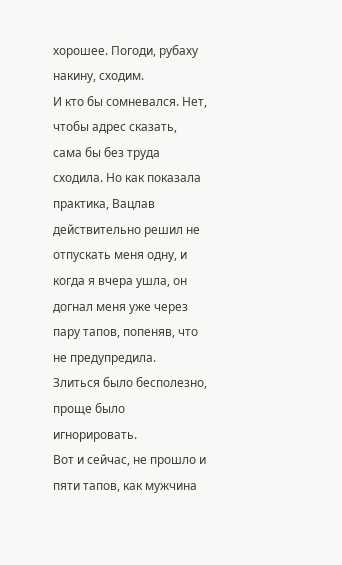хорошее. Погоди, рубаху накину, сходим.
И кто бы сомневался. Нет, чтобы адрес сказать, сама бы без труда сходила. Но как показала практика, Вацлав действительно решил не отпускать меня одну, и когда я вчера ушла, он догнал меня уже через пару тапов, попеняв, что не предупредила.
Злиться было бесполезно, проще было игнорировать.
Вот и сейчас, не прошло и пяти тапов, как мужчина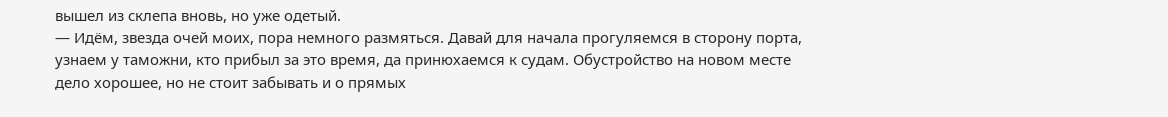вышел из склепа вновь, но уже одетый.
— Идём, звезда очей моих, пора немного размяться. Давай для начала прогуляемся в сторону порта, узнаем у таможни, кто прибыл за это время, да принюхаемся к судам. Обустройство на новом месте дело хорошее, но не стоит забывать и о прямых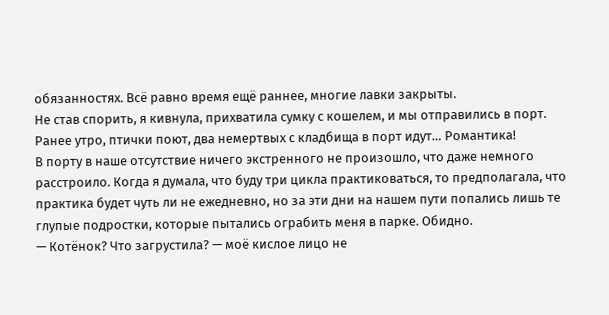обязанностях. Всё равно время ещё раннее, многие лавки закрыты.
Не став спорить, я кивнула, прихватила сумку с кошелем, и мы отправились в порт.
Ранее утро, птички поют, два немертвых с кладбища в порт идут… Романтика!
В порту в наше отсутствие ничего экстренного не произошло, что даже немного расстроило. Когда я думала, что буду три цикла практиковаться, то предполагала, что практика будет чуть ли не ежедневно, но за эти дни на нашем пути попались лишь те глупые подростки, которые пытались ограбить меня в парке. Обидно.
— Котёнок? Что загрустила? — моё кислое лицо не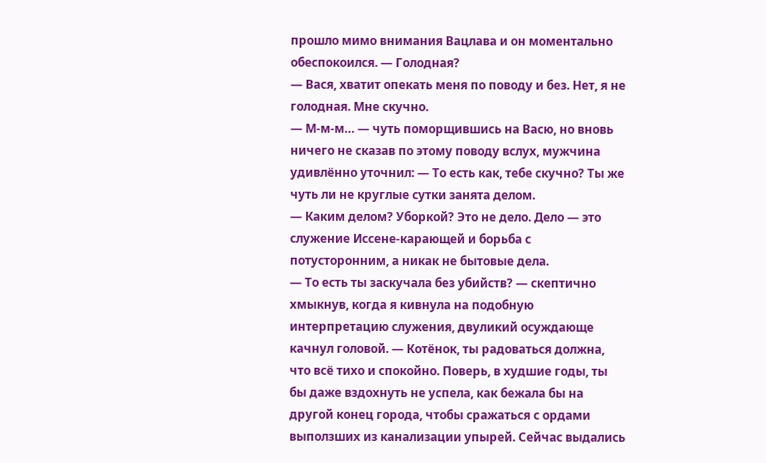прошло мимо внимания Вацлава и он моментально обеспокоился. — Голодная?
— Вася, хватит опекать меня по поводу и без. Нет, я не голодная. Мне скучно.
— М-м-м… — чуть поморщившись на Васю, но вновь ничего не сказав по этому поводу вслух, мужчина удивлённо уточнил: — То есть как, тебе скучно? Ты же чуть ли не круглые сутки занята делом.
— Каким делом? Уборкой? Это не дело. Дело — это служение Иссене-карающей и борьба с потусторонним, а никак не бытовые дела.
— То есть ты заскучала без убийств? — скептично хмыкнув, когда я кивнула на подобную интерпретацию служения, двуликий осуждающе качнул головой. — Котёнок, ты радоваться должна, что всё тихо и спокойно. Поверь, в худшие годы, ты бы даже вздохнуть не успела, как бежала бы на другой конец города, чтобы сражаться с ордами выползших из канализации упырей. Сейчас выдались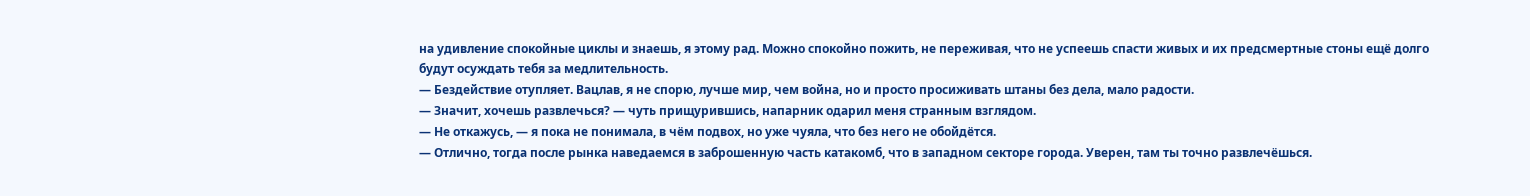на удивление спокойные циклы и знаешь, я этому рад. Можно спокойно пожить, не переживая, что не успеешь спасти живых и их предсмертные стоны ещё долго будут осуждать тебя за медлительность.
— Бездействие отупляет. Вацлав, я не спорю, лучше мир, чем война, но и просто просиживать штаны без дела, мало радости.
— Значит, хочешь развлечься? — чуть прищурившись, напарник одарил меня странным взглядом.
— Не откажусь, — я пока не понимала, в чём подвох, но уже чуяла, что без него не обойдётся.
— Отлично, тогда после рынка наведаемся в заброшенную часть катакомб, что в западном секторе города. Уверен, там ты точно развлечёшься.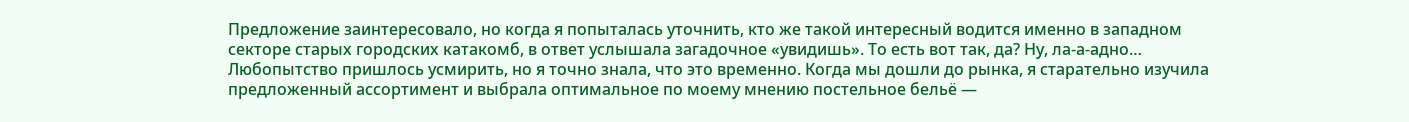Предложение заинтересовало, но когда я попыталась уточнить, кто же такой интересный водится именно в западном секторе старых городских катакомб, в ответ услышала загадочное «увидишь». То есть вот так, да? Ну, ла-а-адно…
Любопытство пришлось усмирить, но я точно знала, что это временно. Когда мы дошли до рынка, я старательно изучила предложенный ассортимент и выбрала оптимальное по моему мнению постельное бельё —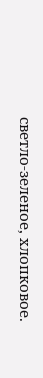светло-зеленое, хлопковое.